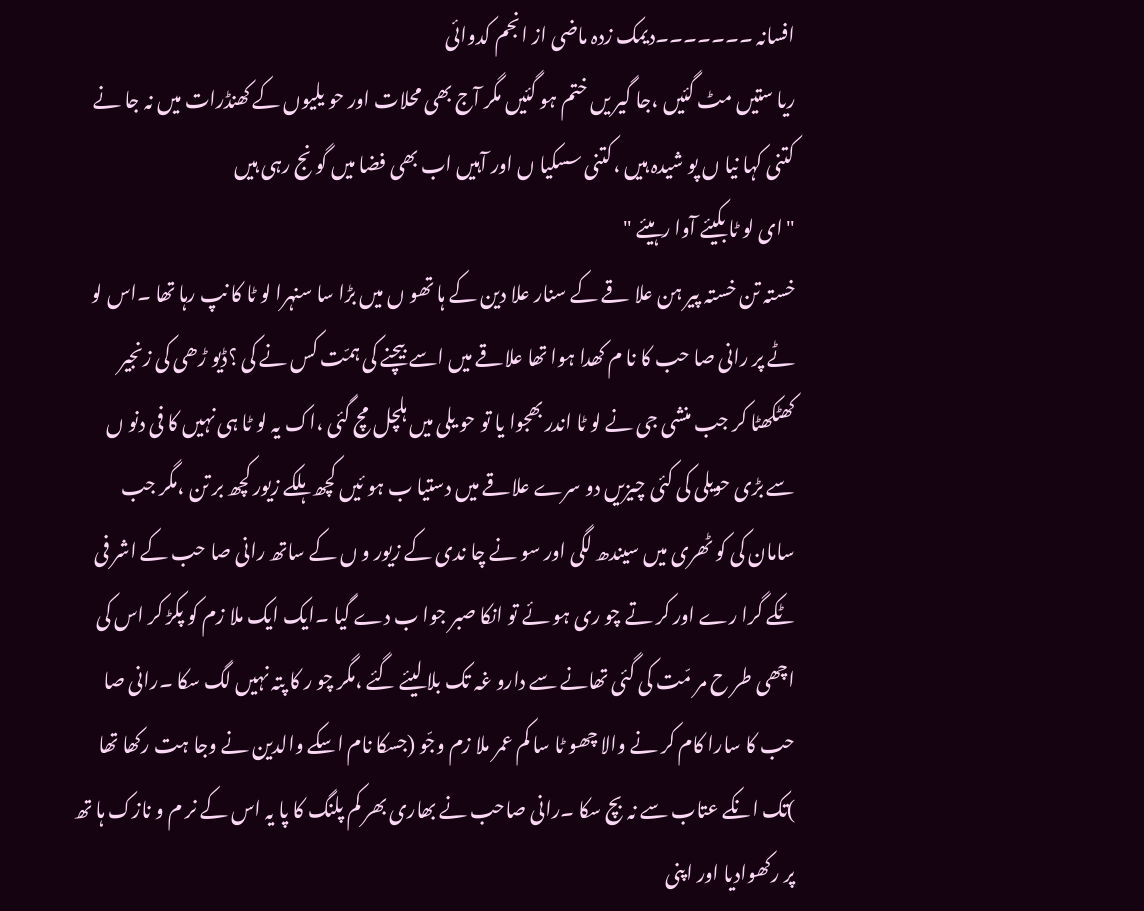افسانہ ۔۔۔۔۔۔۔دیمک زدہ ماضی از انجم کدوائی
ریا ستیں مٹ گئیں ،جا گیر یں ختم ہو گئیں مگر آج بھی محلات اور حو یلیوں کے کھنڈرات میں نہ جا نے کتنی کہا نیا ں پو شیدہ ہیں ،کتنی سسکیا ں اور آہیں اب بھی فضا میں گو نج رہی ہیں
"ای لو ٹا بکیئے آوا رہیئے "
خستہ تن خستہ پیر ہن علا قے کے سنار علا دین کے ہا تھو ں میں بڑا سا سنہرا لو ٹا کا نپ رہا تھا ۔اس لو ٹے پر رانی صا حب کا نا م کھدا ہوا تھا علاقے میں اسے بیچنے کی ہمّت کس نے کی ؟ڈیو ڑھی کی زنجیر کھٹکھٹا کر جب منشی جی نے لو ٹا اندر بھجوا یا تو حو یلی میں ہلچل مچ گئی ،اک یہ لو ٹا ہی نہیں کا فی دنو ں سے بڑی حویلی کی کئی چیزیں دو سرے علاقے میں دستیا ب ہو ئیں کچھ ہلکے زیور کچھ بر تن ،مگر جب سامان کی کو ٹھری میں سیندھ لگی اور سو نے چا ندی کے زیور و ں کے ساتھ رانی صا حب کے اشر فی ٹکے گرا رے اور کر تے چو ری ہو ئے تو انکا صبر جوا ب دے گیا ۔ایک ایک ملا زم کو پکڑ کر اس کی اچھی طر ح مر مّت کی گئی تھانے سے دارو غہ تک بلا لیئے گئے ،مگر چو ر کا پتہ نہیں لگ سکا ۔رانی صا حب کا سارا کام کر نے والا چھو ٹا سا کم عمر ملا زم وجّو (جسکا نام اسکے والدین نے وجا ہت رکھا تھا )تک انکے عتاب سے نہ بچ سکا ۔رانی صاحب نے بھاری بھر کم پلنگ کا پا یہ اس کے نر م و نازک ہا تھ پر رکھوادیا اور اپنی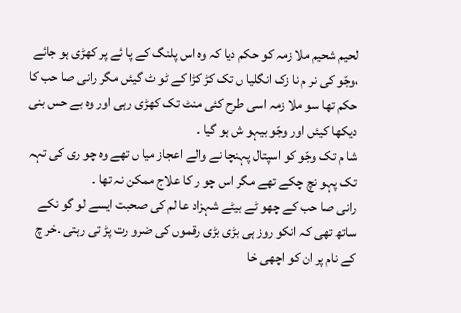لحیم شحیم ملا زمہ کو حکم دیا کہ وہ اس پلنگ کے پا ئے پر کھڑی ہو جائے ،وجّو کی نر م نا زک انگلیا ں تک کڑ کڑا کے ٹو ٹ گیئں مگر رانی صا حب کا حکم تھا سو ملا زمہ اسی طرح کئی منٹ تک کھڑی رہی اور وہ بے حس بنی دیکھا کیئں اور وجّو بیہو ش ہو گیا ۔
شا م تک وجّو کو اسپتال پہنچا نے والے اعجاز میا ں تھے وہ چو ری کی تہہ تک پہو نچ چکے تھے مگر اس چو ر کا علاج ممکن نہ تھا ۔
رانی صا حب کے چھو ٹے بیٹے شہزاد عا لم کی صحبت ایسے لو گو نکے ساتھ تھی کہ انکو روز ہی بڑی بڑی رقموں کی ضرو رت پڑ تی رہتی ۔خر چ کے نام پر ان کو اچھی خا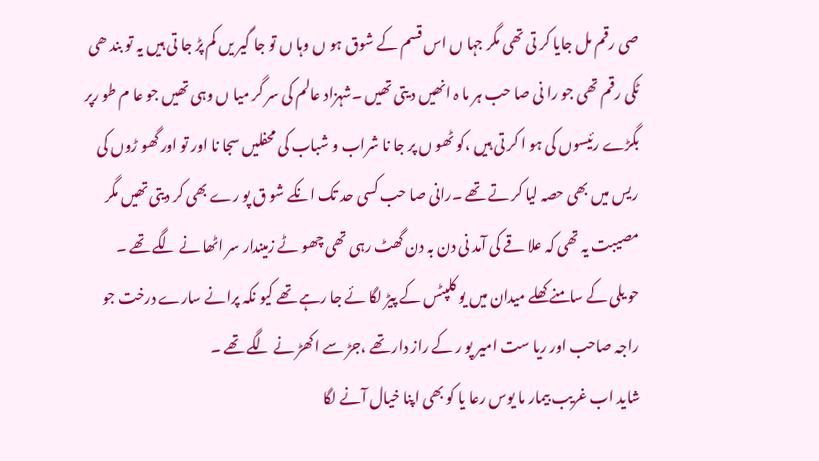صی رقم مل جایا کر تی تھی مگر جہا ں اس قسم کے شوق ہو ں وہا ں تو جا گیر یں کم پڑ جا تی ہیں یہ تو بند ھی ٹکی رقم تھی جو را نی صا حب ہر ما ہ انھیں د یتی تھیں ۔شہزاد عالم کی سر گر میا ں وہی تھیں جو عا م طو رپر بگڑے رئیسوں کی ہو ا کر تی ہیں ،کو ٹھو ں پر جا نا شراب و شباب کی محفلیں سجا نا اور تو اور گھو ڑوں کی ریس میں بھی حصہ لیا کر تے تھے ۔رانی صا حب کسی حد تک انکے شو ق پو رے بھی کر دیتی تھیں مگر مصیبت یہ تھی کہ علا قے کی آمد نی دن بہ دن گھٹ رہی تھی چھو ٹے زمیندار سر اٹھا نے لگے تھے ۔
حو یلی کے سامنے کھلے میدان میں یو کلپٹس کے پیڑ لگا ئے جا رہے تھے کیو نکہ پرانے سارے درخت جو راجہ صاحب اور ریا ست امیر پو ر کے راز دار تھے ،جڑ سے اکھڑ نے لگے تھے ۔
شاید اب غریب بیمار ما یوس رعا یا کو بھی اپنا خیال آنے لگا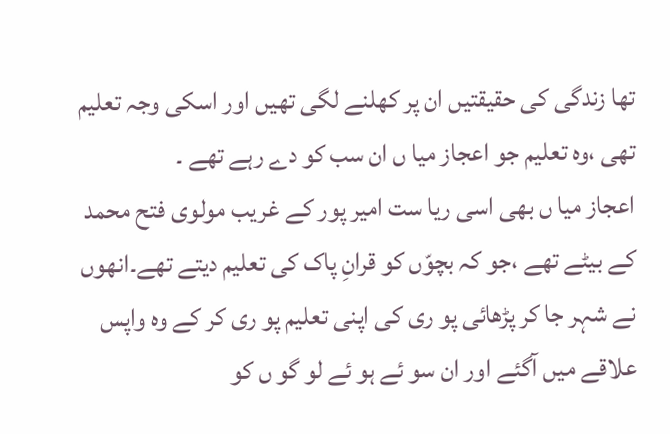تھا زندگی کی حقیقتیں ان پر کھلنے لگی تھیں اور اسکی وجہ تعلیم تھی ،وہ تعلیم جو اعجاز میا ں ان سب کو دے رہے تھے ۔
اعجاز میا ں بھی اسی ریا ست امیر پور کے غریب مولوی فتح محمد کے بیٹے تھے ،جو کہ بچوّں کو قرانِ پاک کی تعلیم دیتے تھے۔انھوں نے شہر جا کر پڑھائی پو ری کی اپنی تعلیم پو ری کر کے وہ واپس علاقے میں آگئے اور ان سو ئے ہو ئے لو گو ں کو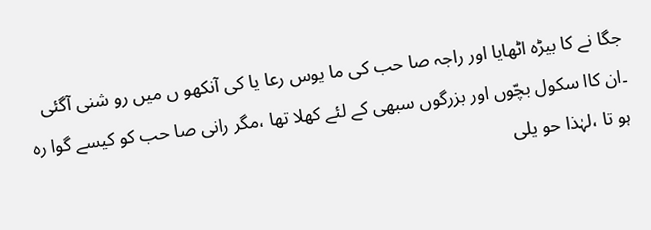جگا نے کا بیڑہ اٹھایا اور راجہ صا حب کی ما یوس رعا یا کی آنکھو ں میں رو شنی آگئی ۔ان کاا سکول بچّوں اور بزرگوں سبھی کے لئے کھلا تھا ،مگر رانی صا حب کو کیسے گوا رہ ہو تا ،لہٰذا حو یلی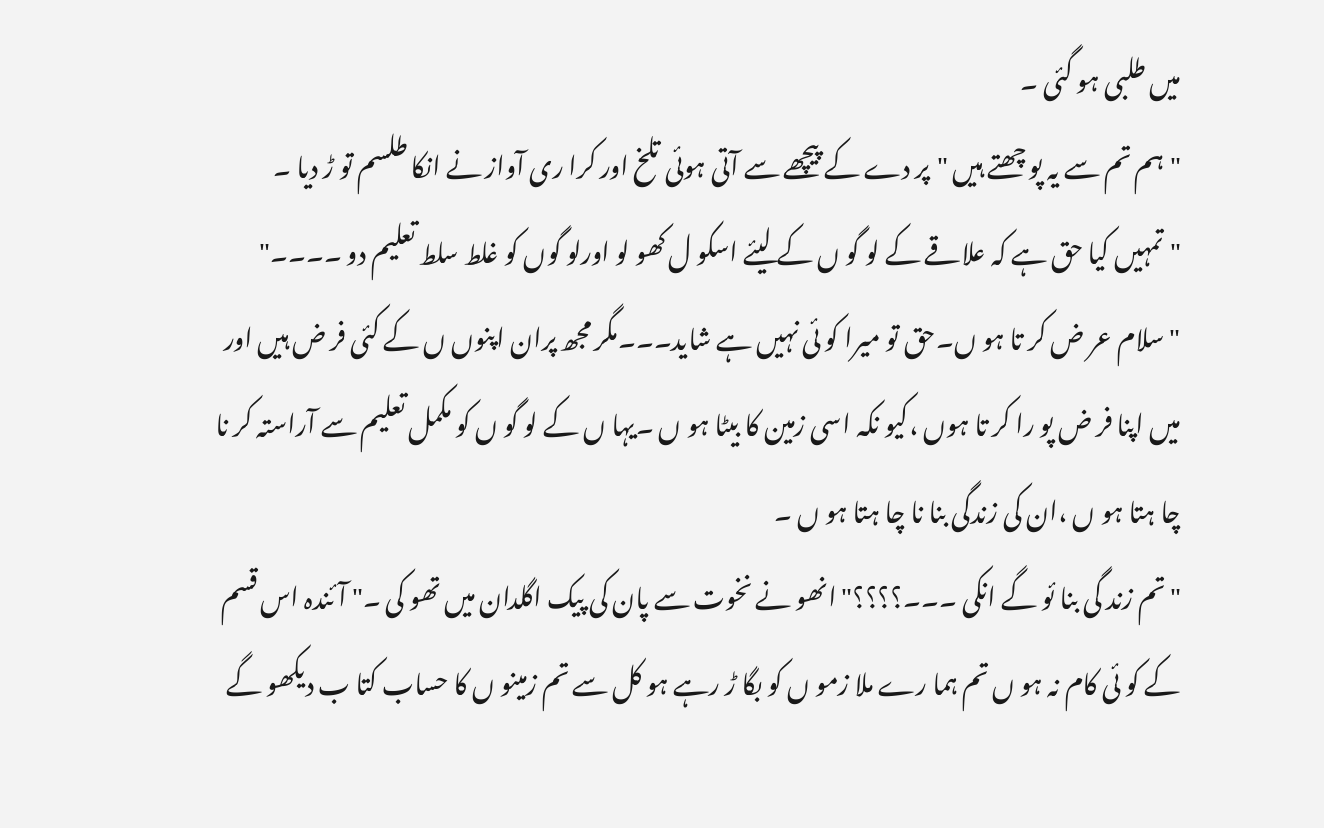میں طلبی ہو گئی ۔
"ہم تم سے یہ پو چھتے ہیں "پر دے کے پیچھے سے آتی ہوئی تلخ اور کرا ری آواز نے انکا طلسم تو ڑ دیا ۔
"تمہیں کیا حق ہے کہ علاقے کے لو گو ں کے لیئے اسکو ل کھو لو اورلو گوں کو غلط سلط تعلیم دو ۔۔۔۔"
"سلام عر ض کر تا ہو ں۔حق تو میرا کو ئی نہیں ہے شاید۔۔۔مگر مجھ پران اپنوں ں کے کئی فر ض ہیں اور میں اپنا فر ض پو را کر تا ہوں ،کیو نکہ اسی زمین کا بیٹا ہو ں ۔یہا ں کے لو گو ں کو مکمل تعلیم سے آراستہ کر نا چا ہتا ہو ں ،ان کی زندگی بنا نا چا ہتا ہو ں ۔
"تم زند گی بنا ئو گے انکی ۔۔۔؟؟؟؟"انھو نے نخوت سے پان کی پیک اگلدان میں تھو کی ۔" آئندہ اس قسم کے کو ئی کام نہ ہو ں تم ہما رے ملا زمو ں کو بگا ڑ رہے ہو کل سے تم زمینو ں کا حساب کتا ب دیکھو گے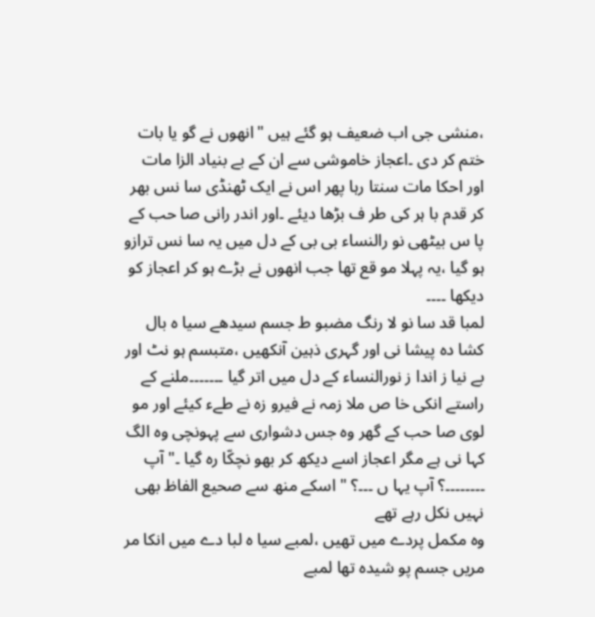،منشی جی اب ضعیف ہو گئے ہیں "انھوں نے گو یا بات ختم کر دی ۔اعجاز خاموشی سے ان کے بے بنیاد الزا مات اور احکا مات سنتا رہا پھر اس نے ایک ٹھنڈی سا نس بھر کر قدم با ہر کی طر ف بڑھا دیئے ۔اور اندر رانی صا حب کے پا س بیٹھی نو رالنساء بی بی کے دل میں یہ سا نس ترازو ہو گیا ،یہ پہلا مو قع تھا جب انھوں نے بڑے ہو کر اعجاز کو دیکھا ۔۔۔۔
لمبا قد سا نو لا رنگ مضبو ط جسم سیدھے سیا ہ بال کشا دہ پیشا نی اور گہری ذہین آنکھیں ،متبسم ہو نٹ اور بے نیا ز اندا ز نورالنساء کے دل میں اتر گیا ۔۔۔۔۔۔۔ملنے کے راستے انکی خا ص ملا زمہ نے فیرو زہ نے طےء کیئے اور مو لوی صا حب کے گھر وہ جس دشواری سے پہونچی وہ الگ کہا نی ہے مگر اعجاز اسے دیکھ کر بھو نچکّا رہ گیا ۔" آپ ۔۔۔۔۔۔۔۔؟ آپ یہا ں ۔۔۔؟ " اسکے منھ سے صحیع الفاظ بھی نہیں نکل رہے تھے
وہ مکمل پردے میں تھیں ،لمبے سیا ہ لبا دے میں انکا مر مریں جسم پو شیدہ تھا لمبے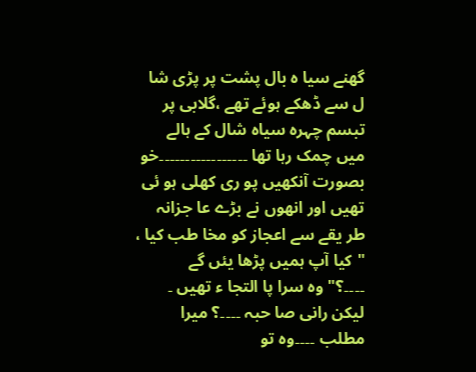گھنے سیا ہ بال پشت پر پڑی شا ل سے ڈھکے ہوئے تھے ،گلابی پر تبسم چہرہ سیاہ شال کے ہالے میں چمک رہا تھا ۔۔۔۔۔۔۔۔۔۔۔۔۔۔۔۔۔خو بصورت آنکھیں پو ری کھلی ہو ئی تھیں اور انھوں نے بڑے عا جزانہ طر یقے سے اعجاز کو مخا طب کیا ،
"کیا آپ ہمیں پڑھا یئں گے ۔۔۔۔؟"وہ سرا پا التجا ء تھیں ۔
لیکن رانی صا حبہ ۔۔۔۔؟ میرا مطلب ۔۔۔۔وہ تو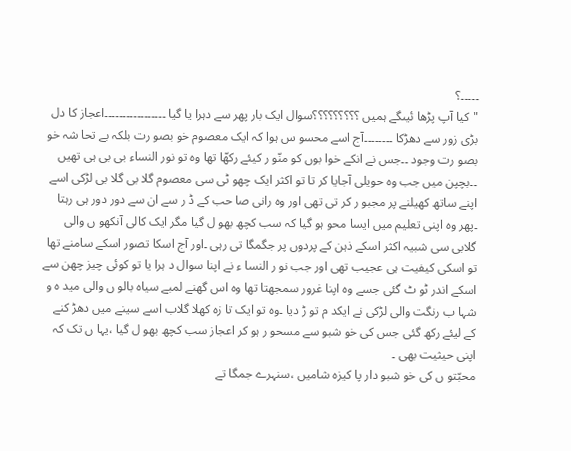۔۔۔۔۔؟
"کیا آپ پڑھا ئیںگے ہمیں ؟؟؟؟؟؟؟؟؟سوال ایک بار پھر سے دہرا یا گیا ۔۔۔۔۔۔۔۔۔۔۔۔۔۔۔۔۔اعجاز کا دل بڑی زور سے دھڑکا ۔۔۔۔۔۔۔۔آج اسے محسو س ہوا کہ ایک معصوم خو بصو رت بلکہ بے تحا شہ خو بصو رت وجود ۔۔جس نے انکے خوا بوں کو منّو ر کیئے رکھّا تھا وہ تو نور النساء بی بی ہی تھیں ۔۔بچپن میں جب وہ حویلی آجایا کر تا تو اکثر ایک چھو ٹی سی معصوم گلا بی گلا بی لڑکی اسے اپنے ساتھ کھیلنے پر مجبو ر کر تی تھی اور وہ رانی صا حب کے ڈ ر سے ان سے دور دور ہی رہتا ۔پھر وہ اپنی تعلیم میں ایسا محو ہو گیا کہ سب کچھ بھو ل گیا مگر ایک کالی آنکھو ں والی گلابی سی شبیہ اکثر اسکے ذہن کے پردوں پر جگمگا تی رہی ۔اور آج اسکا تصور اسکے سامنے تھا تو اسکی کیفیت ہی عجیب تھی اور جب نو ر النسا ء نے اپنا سوال د ہرا یا تو کوئی چیز چھن سے اسکے اندر ٹو ٹ گئی جسے وہ اپنا غرور سمجھتا تھا وہ اس گھنے لمبے سیاہ بالو ں والی مید ہ و شہا ب رنگت والی لڑکی نے ایکد م تو ڑ دیا ۔وہ تو ایک تا زہ کھلا گلاب اسے سینے میں دھڑ کنے کے لیئے رکھ گئی جس کی خو شبو سے مسحو ر ہو کر اعجاز سب کچھ بھو ل گیا ،یہا ں تک کہ اپنی حیثیت بھی ۔
محبّتو ں کی خو شبو دار پا کیزہ شامیں ،سنہرے جمگا تے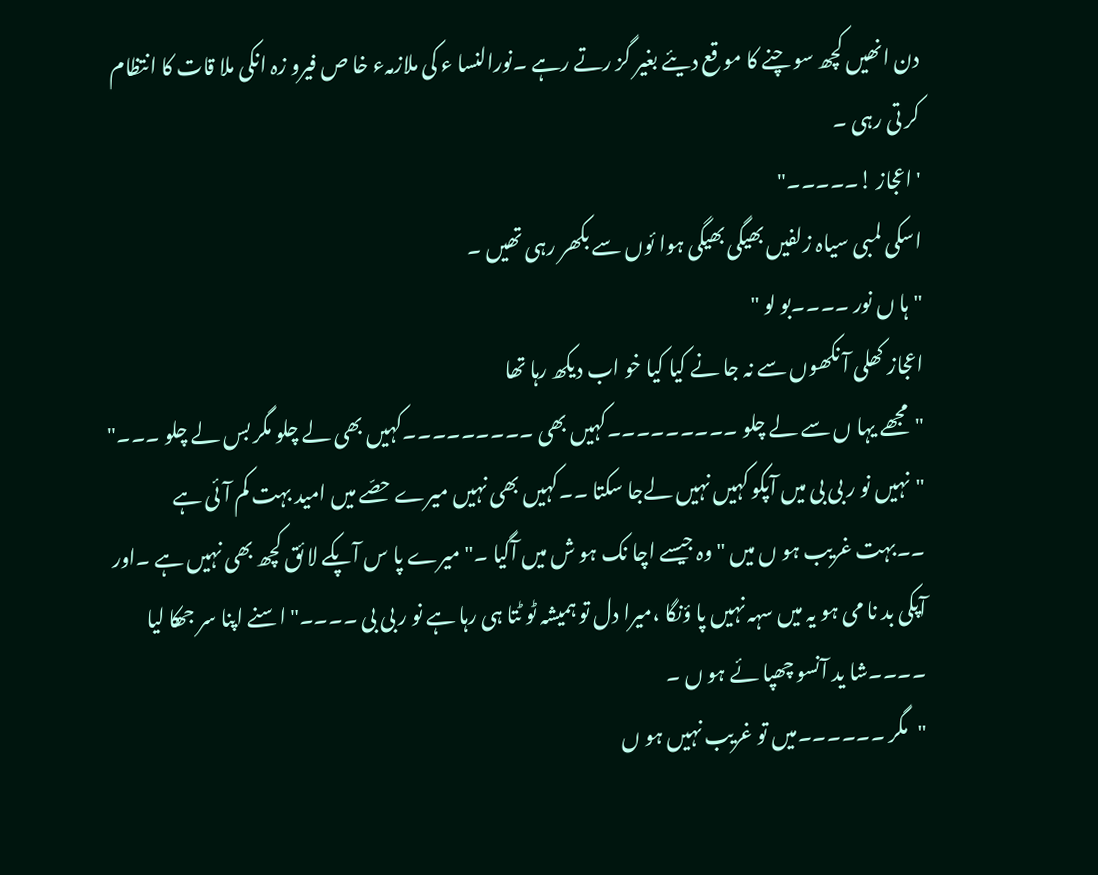دن انھیں کچھ سو چنے کا مو قع دیئے بغیر گز رتے رہے ۔نورالنسا ء کی ملازمہء خا ص فیرو زہ انکی ملا قات کا انتظام کر تی رہی ۔
'اعجاز !۔۔۔۔۔"
اسکی لمبی سیاہ زلفیں بھیگی بھیگی ہوا ئوں سے بکھر رہی تھیں ۔
"ہا ں نور ۔۔۔۔بو لو "
اعجاز کھلی آ نکھوں سے نہ جا نے کیا کیا خو اب دیکھ رہا تھا
"مجھے یہا ں سے لے چلو ۔۔۔۔۔۔۔۔۔کہیں بھی ۔۔۔۔۔۔۔۔۔کہیں بھی لے چلو مگر بس لے چلو ۔۔۔"
"نہیں نو ر بی بی میں آپکو کہیں نہیں لےجا سکتا ۔۔کہیں بھی نہیں میرے حصّے میں امید بہت کم آئی ہے ۔۔بہت غریب ہو ں میں "وہ جیسے اچا نک ہو ش میں آگیا ۔" میرے پا س آپکے لا ئق کچھ بھی نہیں ہے ۔اور آپکی بد نا می ہو یہ میں سہہ نہیں پا ؤنگا ،میرا دل تو ہمیشہ ٹو ٹتا ہی رہا ہے نو ر بی بی ۔۔۔۔" اسنے اپنا سر جھکا لیا ۔۔۔۔شا ید آنسو چھپا ئے ہو ں ۔
"مگر ۔۔۔۔۔۔میں تو غریب نہیں ہو ں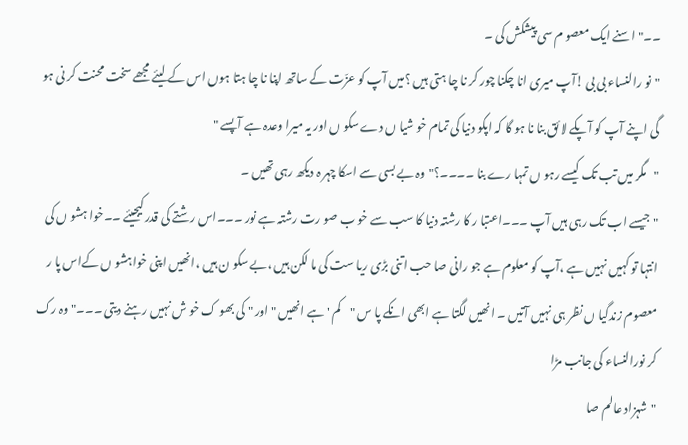۔۔"اسنے ایک معصو م سی پیشکش کی ۔
"نو رالنساء بی بی !آپ میری انا چکنا چور کر نا چا ہتی ہیں ؟میں آپ کو عزّت کے ساتھ اپنا نا چا ہتا ہوں اس کے لیئے مجھے سخت محنت کر نی ہو گی اپنے آپ کو آپکے لا ئق بنا نا ہو گا کہ اپکو دنیا کی تمام خو شیا ں دے سکو ں اور یہ میرا وعدہ ہے آپسے "
"مگر میں تب تک کیسے رہو ں تمہا رے بنا ۔۔۔۔؟"وہ بے بسی سے اسکا چہر ہ دیکھ رہی تھیں ۔
"جیسے اب تک رہی ہیں آپ ۔۔۔اعتبا ر کا رشتہ دنیا کا سب سے خو ب صو رت رشتہ ہے نور ۔۔۔اس رشتے کی قدر کیجیئے ۔۔خوا ہشو ں کی انتہا تو کہیں نہیں ہے ،آپ کو معلوم ہے جو رانی صا حب اتنی بڑی ریا ست کی ما لکن ہیں ،بے سکو ن ہیں ،انھیں اپنی خواہشو ں کےاس پا ر معصوم زندگیا ں نظر ہی نہیں آتیں ۔ انھیں لگتا ہے ابھی انکے پا س "کم ' ہے انھیں " اور " کی بھو ک خو ش نہیں رہنے دیتی ۔۔۔"وہ رک کر نورالنساء کی جانب مڑا
"شہزاد عالم صا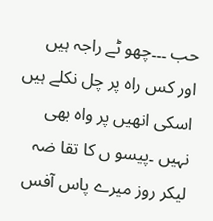حب ۔۔۔چھو ٹے راجہ ہیں اور کس راہ پر چل نکلے ہیں اسکی انھیں پر واہ بھی نہیں ۔پیسو ں کا تقا ضہ لیکر روز میرے پاس آفس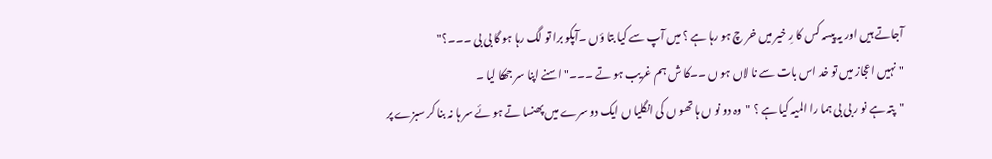آجاتے ہیں اور یہ پیسہ کس کا رِ خیر میں خر چ ہو رہا ہے ؟ میں آپ سے کیا بتا ؤں ۔آپکو برا تو لگ رہا ہو گا بی بی ۔۔۔؟"
" نہیں اعجاز میں تو خد اس بات سے نا لاں ہو ں ۔۔کا ش ہم غریب ہو تے ۔۔۔"اسنے اپنا سر جھکا لیا ۔
"پتہ ہے نو ر بی بی ہما را المیہ کیا ہے ؟ "وہ دو نو ں ہا تھو ں کی انگلیا ں ایک دو سرے میں پھنسا تے ہو ئے سر ہا نہ بنا کر سبزے پر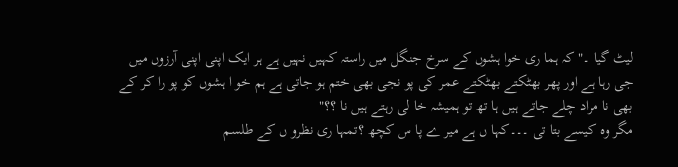لیٹ گیا ۔" کہ ہما ری خوا ہشوں کے سرخ جنگل میں راستہ کہیں نہیں ہے ہر ایک اپنی اپنی آرزوں میں جی رہا ہے اور پھر بھٹکتے بھٹکتے عمر کی پو نجی بھی ختم ہو جاتی ہے ہم خو ا ہشوں کو پو را کر کے بھی نا مراد چلے جاتے ہیں ہا تھ تو ہمیشہ خا لی رہتے ہیں نا ؟؟"
مگر وہ کیسے بتا تی ۔۔۔کہا ں ہے میر ے پا س کچھ ؟تمہا ری نظرو ں کے طلسم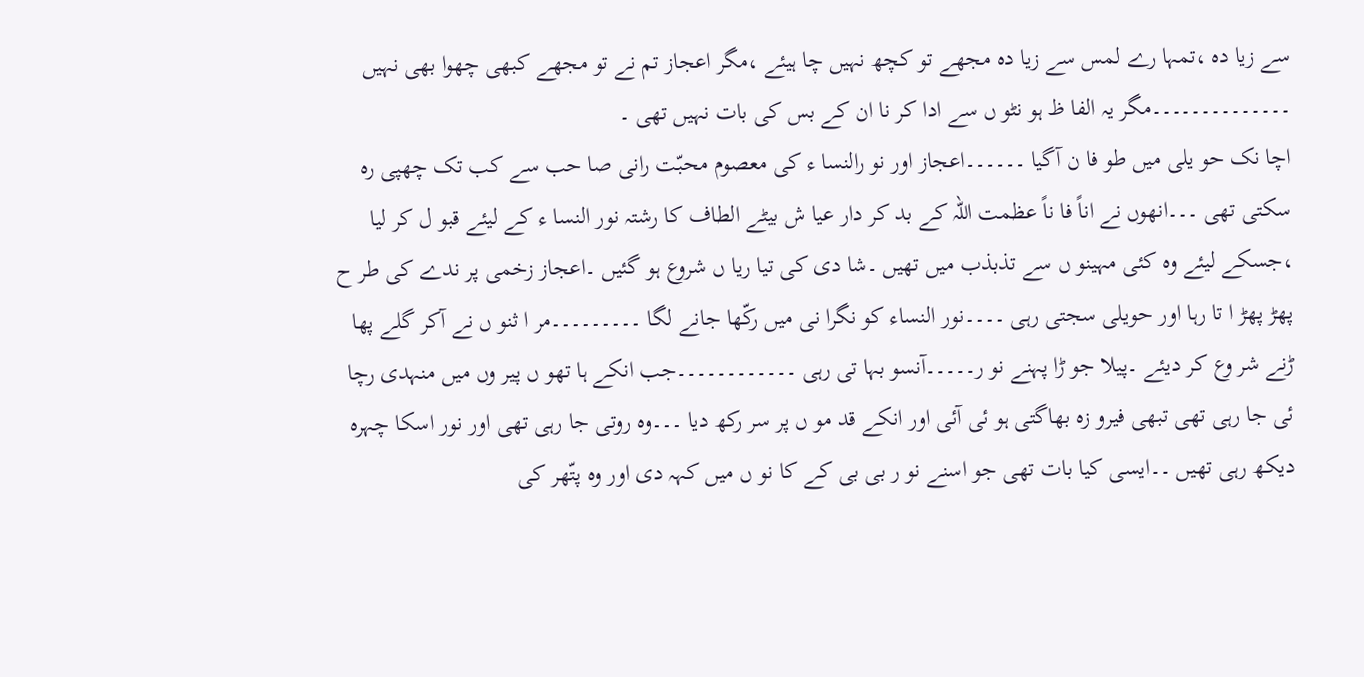سے زیا دہ ،تمہا رے لمس سے زیا دہ مجھے تو کچھ نہیں چا ہیئے ،مگر اعجاز تم نے تو مجھے کبھی چھوا بھی نہیں ۔۔۔۔۔۔۔۔۔۔۔۔۔۔مگر یہ الفا ظ ہو نٹو ں سے ادا کر نا ان کے بس کی بات نہیں تھی ۔
اچا نک حو یلی میں طو فا ن آگیا ۔۔۔۔۔۔اعجاز اور نو رالنسا ء کی معصوم محبّت رانی صا حب سے کب تک چھپی رہ سکتی تھی ۔۔۔انھوں نے اناً فا ناً عظمت اللہ کے بد کر دار عیا ش بیٹے الطاف کا رشتہ نور النسا ء کے لیئے قبو ل کر لیا ،جسکے لیئے وہ کئی مہینو ں سے تذبذب میں تھیں ۔شا دی کی تیا ریا ں شروع ہو گئیں ۔اعجاز زخمی پر ندے کی طر ح پھڑ پھڑ ا تا رہا اور حویلی سجتی رہی ۔۔۔۔نور النساء کو نگرا نی میں رکّھا جانے لگا ۔۔۔۔۔۔۔۔۔مر ا ثنو ں نے آکر گلے پھا ڑنے شر وع کر دیئے ۔پیلا جو ڑا پہنے نو ر۔۔۔۔۔آنسو بہا تی رہی ۔۔۔۔۔۔۔۔۔۔۔۔جب انکے ہا تھو ں پیر وں میں منہدی رچا ئی جا رہی تھی تبھی فیرو زہ بھاگتی ہو ئی آئی اور انکے قد مو ں پر سر رکھ دیا ۔۔۔وہ روتی جا رہی تھی اور نور اسکا چہرہ دیکھ رہی تھیں ۔۔ایسی کیا بات تھی جو اسنے نو ر بی بی کے کا نو ں میں کہہ دی اور وہ پتّھر کی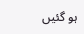ہو گئیں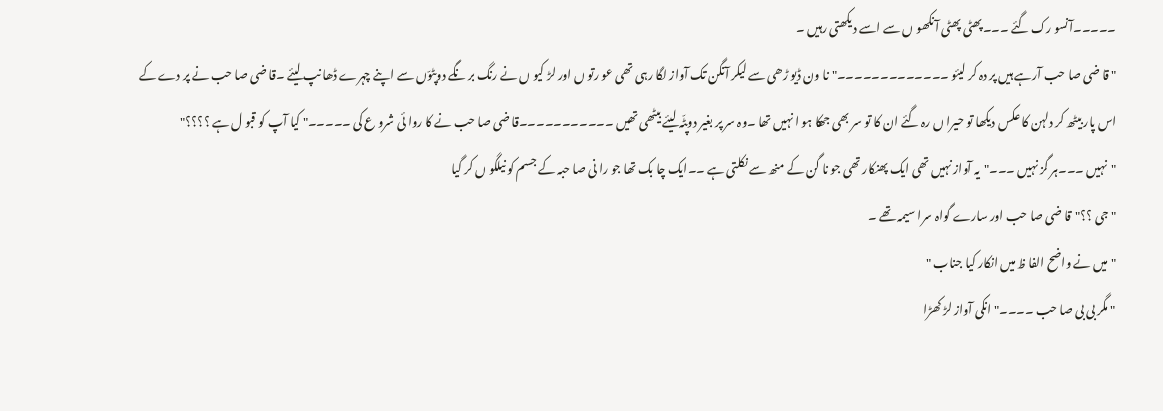۔۔۔۔۔آنسو رک گئے ۔۔۔پھٹی پھٹی آنکھو ں سے اسے دیکھتی رہیں ۔
" قا ضی صا حب آرہے ہیں پر دہ کر لیئو ۔۔۔۔۔۔۔۔۔۔۔۔۔"نا ون ڈیو ڑھی سے لیکر آنگن تک آواز لگا رہی تھی عو رتو ں اور لڑ کیو ں نے رنگ بر نگے دوپٹوّں سے اپنے چہرے ڈھا نپ لیئے ۔قا ضی صا حب نے پر دے کے اس پار بیٹھ کر دلہن کا عکس دیکھا تو حیرا ں رہ گئے ان کا تو سر بھی جھکا ہو ا نہیں تھا ۔وہ سر پر بغیر دوپٹّہ لیئے بیٹھی تھیں ۔۔۔۔۔۔۔۔۔۔۔قا ضی صا حب نے کا روا ئی شرو ع کی ۔۔۔۔۔" کیا آپ کو قبو ل ہے ؟؟؟؟"
"نہیں ۔۔۔ہر گز نہیں ۔۔۔"یہ آواز نہیں تھی ایک پھنکار تھی جو نا گن کے منھ سے نکلتی ہے ۔۔ایک چا بک تھا جو را نی صا حبہ کے جسم کو نیلگو ں کر گیا
"جی ؟؟"قا ضی صا حب اور سارے گواہ سرا سیمہ تھے ۔
"میں نے واضح الفا ظ میں انکار کیا جناب "
" مگر بی بی صا حب ۔۔۔۔" انکی آواز لڑ کھڑا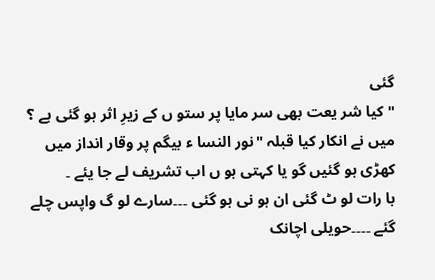گئی
"کیا شر یعت بھی سر مایا پر ستو ں کے زیرِ اثر ہو گئی ہے ؟ میں نے انکار کیا قبلہ "نور النسا ء بیگم پر وقار انداز میں کھڑی ہو گئیں گو یا کہتی ہو ں اب تشریف لے جا یئے ۔
با رات لو ٹ گئی ان ہو نی ہو گئی ۔۔۔سارے لو گ واپس چلے گئے ۔۔۔۔حویلی اچانک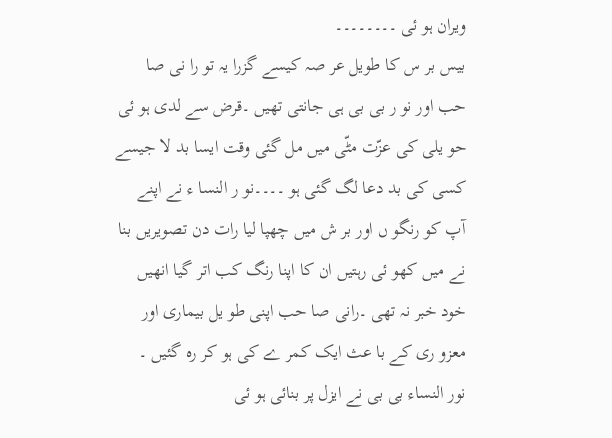ویران ہو ئی ۔۔۔۔۔۔۔۔
بیس بر س کا طویل عر صہ کیسے گزرا یہ تو را نی صا حب اور نو ر بی بی ہی جانتی تھیں ۔قرض سے لدی ہو ئی حو یلی کی عزّت مٹّی میں مل گئی وقت ایسا بد لا جیسے کسی کی بد دعا لگ گئی ہو ۔۔۔۔نو ر النسا ء نے اپنے آپ کو رنگو ں اور بر ش میں چھپا لیا رات دن تصویریں بنا نے میں کھو ئی رہتیں ان کا اپنا رنگ کب اتر گیا انھیں خود خبر نہ تھی ۔رانی صا حب اپنی طو یل بیماری اور معزو ری کے با عث ایک کمر ے کی ہو کر رہ گئیں ۔
نور النساء بی بی نے ایزل پر بنائی ہو ئی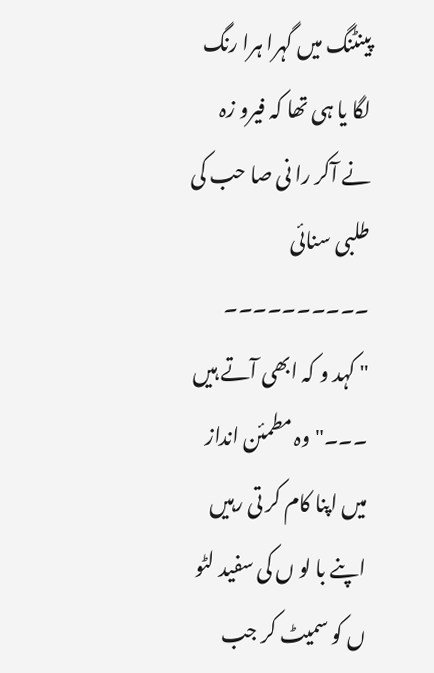پینٹنگ میں گہرا ہرا رنگ لگا یا ہی تھا کہ فیرو زہ نے آکر را نی صا حب کی طلبی سنائی ۔۔۔۔۔۔۔۔۔۔
" کہد و کہ ابھی آتے ہیں ۔۔۔" وہ مطمئن انداز میں اپنا کام کر تی رہیں اپنے با لو ں کی سفید لٹو ں کو سمیٹ کر جب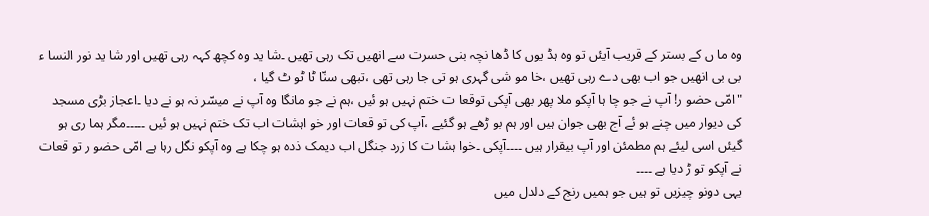وہ ما ں کے بستر کے قریب آیئں تو وہ ہڈ یوں کا ڈھا نچہ بنی حسرت سے انھیں تک رہی تھیں ۔شا ید وہ کچھ کہہ رہی تھیں اور شا ید نور النسا ء بی بی انھیں جو اب بھی دے رہی تھیں ،خا مو شی گہری ہو تی جا رہی تھی ،تبھی سنّا ٹا ٹو ٹ گیا ،
"امّی حضو ر! آپ نے جو چا ہا آپکو ملا پھر بھی آپکی توقعا ت ختم نہیں ہو ئیں ،ہم نے جو مانگا وہ آپ نے میسّر نہ ہو نے دیا ۔اعجاز بڑی مسجد کی دیوار میں چنے ہو ئے آج بھی جوان ہیں اور ہم بو ڑھے ہو گئیے ،آپ کی تو قعات اور خو اہشات اب تک ختم نہیں ہو ئیں ۔۔۔۔۔مگر ہما ری ہو گیئں اسی لیئے ہم مطمئن اور آپ بیقرار ہیں ۔۔۔۔آپکی ۔خوا ہشا ت کا زرد جنگل اب دیمک ذدہ ہو چکا ہے وہ آپکو نگل رہا ہے امّی حضو ر تو قعات نے آپکو تو ڑ دیا ہے ۔۔۔۔
یہی دونو چیزیں تو ہیں جو ہمیں رنج کے دلدل میں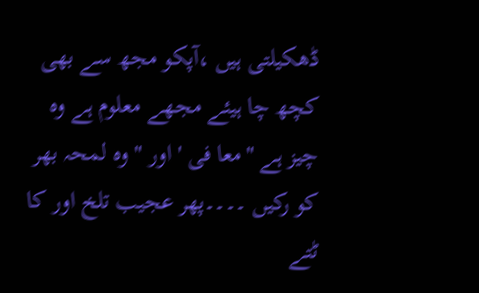ڈھکیلتی ہیں ،آپکو مجھ سے بھی کچھ چا ہیئے مجھے معلوم ہے وہ چیز ہے "معا فی ' اور " وہ لمحہ بھر کو رکیں ۔۔۔۔پھر عجیب تلخ اور کا ٹتے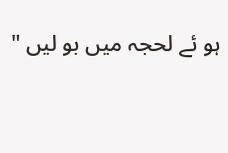ہو ئے لحجہ میں بو لیں "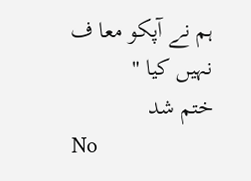ہم نے آپکو معا ف نہیں کیا "
ختم شد
No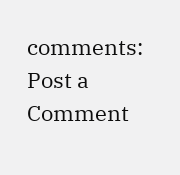comments:
Post a Comment